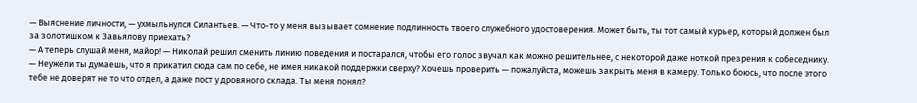— Выяснение личности, — ухмыльнулся Силантьев. — Что-то у меня вызывает сомнение подлинность твоего служебного удостоверения. Может быть, ты тот самый курьер, который должен был за золотишком к Завьялову приехать?
— А теперь слушай меня, майор! — Николай решил сменить линию поведения и постарался, чтобы его голос звучал как можно решительнее, с некоторой даже ноткой презрения к собеседнику. — Неужели ты думаешь, что я прикатил сюда сам по себе, не имея никакой поддержки сверху? Хочешь проверить — пожалуйста, можешь закрыть меня в камеру. Только боюсь, что после этого тебе не доверят не то что отдел, а даже пост у дровяного склада. Ты меня понял?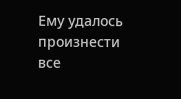Ему удалось произнести все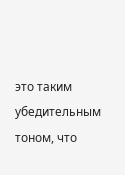это таким убедительным тоном, что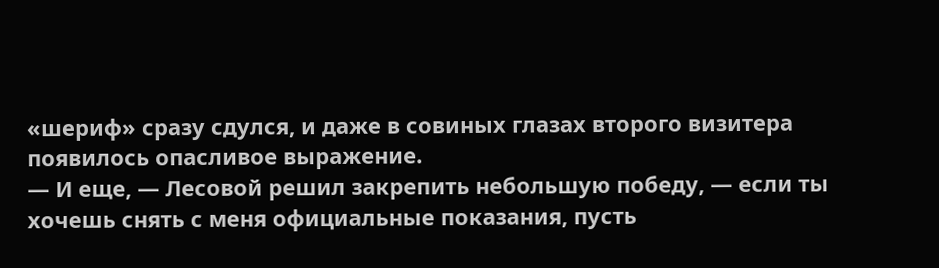«шериф» сразу сдулся, и даже в совиных глазах второго визитера появилось опасливое выражение.
— И еще, — Лесовой решил закрепить небольшую победу, — если ты хочешь снять с меня официальные показания, пусть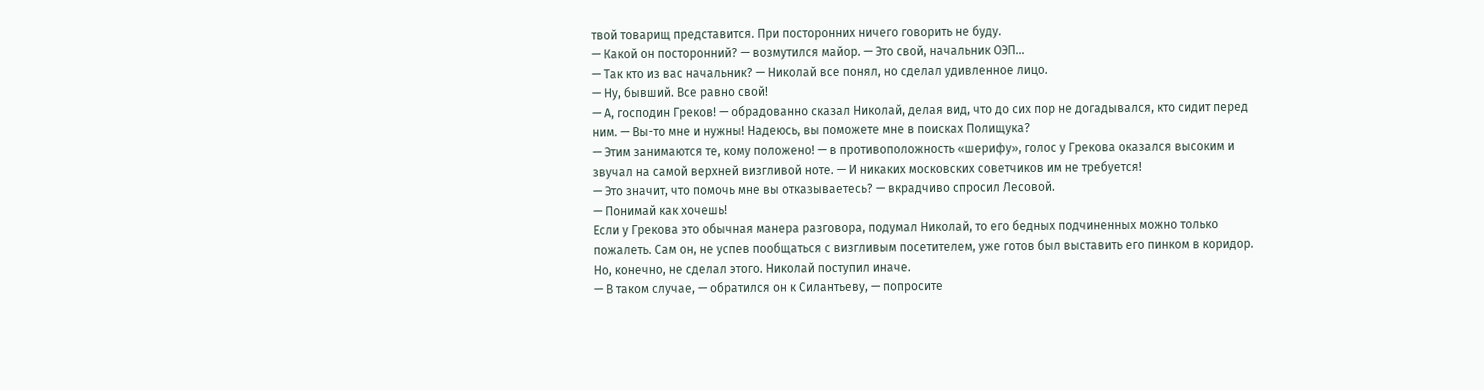твой товарищ представится. При посторонних ничего говорить не буду.
— Какой он посторонний? — возмутился майор. — Это свой, начальник ОЭП…
— Так кто из вас начальник? — Николай все понял, но сделал удивленное лицо.
— Ну, бывший. Все равно свой!
— А, господин Греков! — обрадованно сказал Николай, делая вид, что до сих пор не догадывался, кто сидит перед ним. — Вы-то мне и нужны! Надеюсь, вы поможете мне в поисках Полищука?
— Этим занимаются те, кому положено! — в противоположность «шерифу», голос у Грекова оказался высоким и звучал на самой верхней визгливой ноте. — И никаких московских советчиков им не требуется!
— Это значит, что помочь мне вы отказываетесь? — вкрадчиво спросил Лесовой.
— Понимай как хочешь!
Если у Грекова это обычная манера разговора, подумал Николай, то его бедных подчиненных можно только пожалеть. Сам он, не успев пообщаться с визгливым посетителем, уже готов был выставить его пинком в коридор. Но, конечно, не сделал этого. Николай поступил иначе.
— В таком случае, — обратился он к Силантьеву, — попросите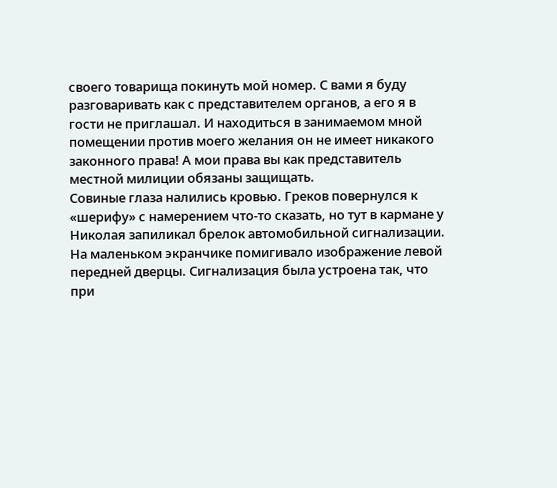своего товарища покинуть мой номер. С вами я буду разговаривать как с представителем органов, а его я в гости не приглашал. И находиться в занимаемом мной помещении против моего желания он не имеет никакого законного права! А мои права вы как представитель местной милиции обязаны защищать.
Совиные глаза налились кровью. Греков повернулся к «шерифу» с намерением что-то сказать, но тут в кармане у Николая запиликал брелок автомобильной сигнализации. На маленьком экранчике помигивало изображение левой передней дверцы. Сигнализация была устроена так, что при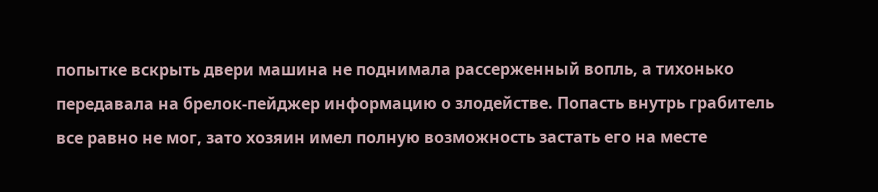попытке вскрыть двери машина не поднимала рассерженный вопль, а тихонько передавала на брелок-пейджер информацию о злодействе. Попасть внутрь грабитель все равно не мог, зато хозяин имел полную возможность застать его на месте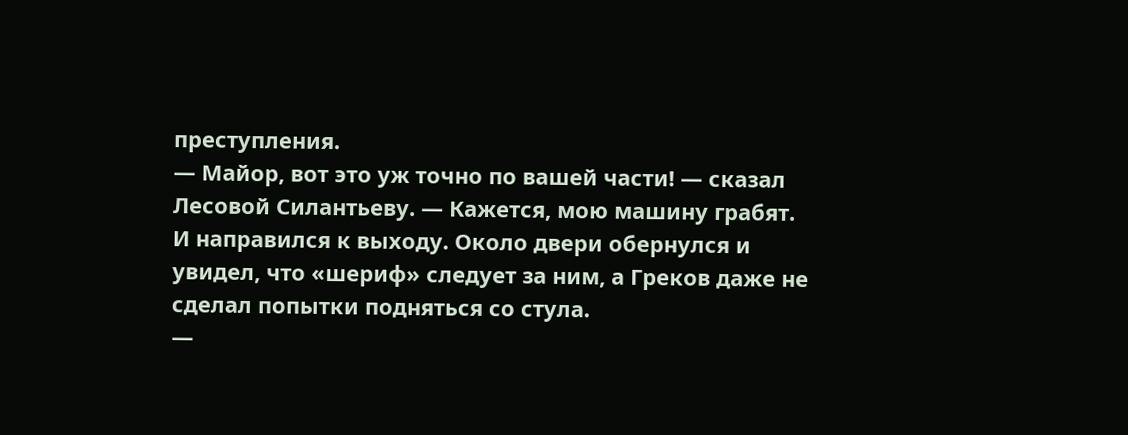преступления.
— Майор, вот это уж точно по вашей части! — сказал Лесовой Силантьеву. — Кажется, мою машину грабят.
И направился к выходу. Около двери обернулся и увидел, что «шериф» следует за ним, а Греков даже не сделал попытки подняться со стула.
—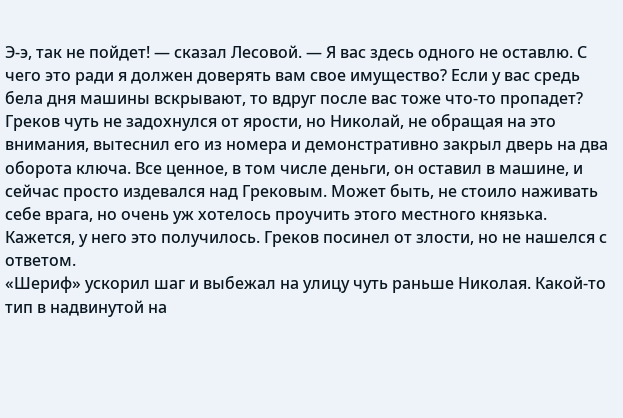Э-э, так не пойдет! — сказал Лесовой. — Я вас здесь одного не оставлю. С чего это ради я должен доверять вам свое имущество? Если у вас средь бела дня машины вскрывают, то вдруг после вас тоже что-то пропадет?
Греков чуть не задохнулся от ярости, но Николай, не обращая на это внимания, вытеснил его из номера и демонстративно закрыл дверь на два оборота ключа. Все ценное, в том числе деньги, он оставил в машине, и сейчас просто издевался над Грековым. Может быть, не стоило наживать себе врага, но очень уж хотелось проучить этого местного князька. Кажется, у него это получилось. Греков посинел от злости, но не нашелся с ответом.
«Шериф» ускорил шаг и выбежал на улицу чуть раньше Николая. Какой-то тип в надвинутой на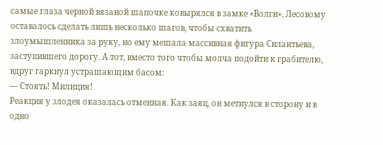самые глаза черной вязаной шапочке ковырялся в замке «Волги». Лесовому оставалось сделать лишь несколько шагов, чтобы схватить злоумышленника за руку, но ему мешала массивная фигура Силантьева, заступившего дорогу. А тот, вместо того чтобы молча подойти к грабителю, вдруг гаркнул устрашающим басом:
— Стоять! Милиция!
Реакция у злодея оказалась отменная. Как заяц, он метнулся в сторону и в одно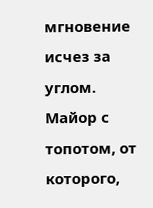мгновение исчез за углом. Майор с топотом, от которого,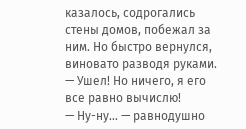казалось, содрогались стены домов, побежал за ним. Но быстро вернулся, виновато разводя руками.
— Ушел! Но ничего, я его все равно вычислю!
— Ну-ну… — равнодушно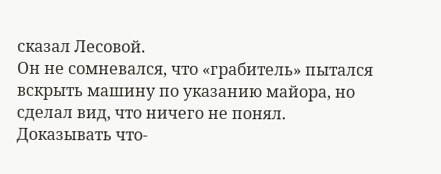сказал Лесовой.
Он не сомневался, что «грабитель» пытался вскрыть машину по указанию майора, но сделал вид, что ничего не понял. Доказывать что-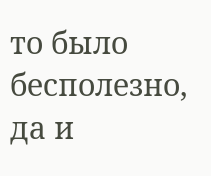то было бесполезно, да и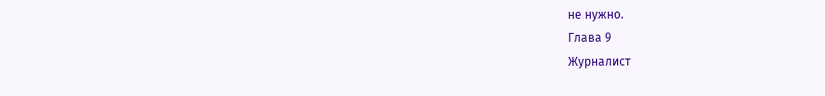не нужно.
Глава 9
Журналист